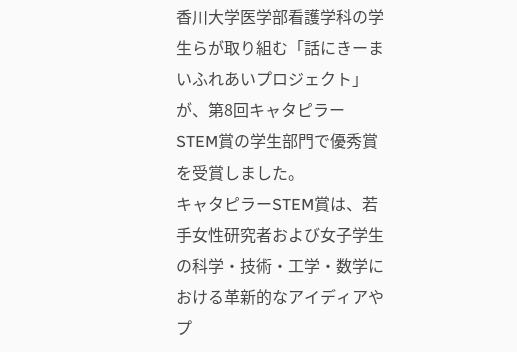香川大学医学部看護学科の学生らが取り組む「話にきーまいふれあいプロジェクト」が、第8回キャタピラーSTEM賞の学生部門で優秀賞を受賞しました。
キャタピラーSTEM賞は、若手女性研究者および女子学生の科学・技術・工学・数学における革新的なアイディアやプ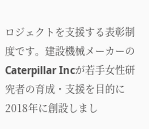ロジェクトを支援する表彰制度です。建設機械メーカーのCaterpillar Incが若手女性研究者の育成・支援を目的に2018年に創設しまし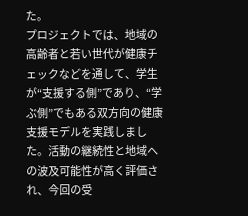た。
プロジェクトでは、地域の高齢者と若い世代が健康チェックなどを通して、学生が“支援する側”であり、“学ぶ側”でもある双方向の健康支援モデルを実践しました。活動の継続性と地域への波及可能性が高く評価され、今回の受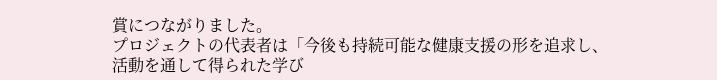賞につながりました。
プロジェクトの代表者は「今後も持続可能な健康支援の形を追求し、活動を通して得られた学び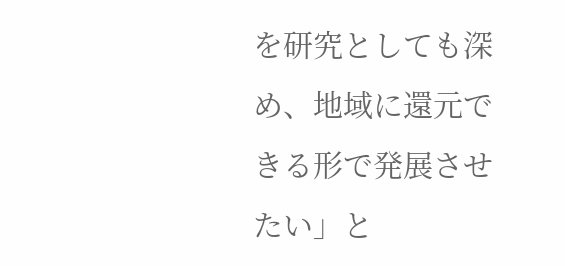を研究としても深め、地域に還元できる形で発展させたい」と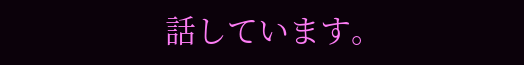話しています。